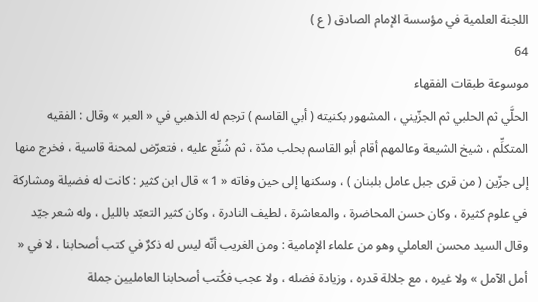اللجنة العلمية في مؤسسة الإمام الصادق ( ع )
64
موسوعة طبقات الفقهاء
الحلَّي ثم الحلبي ثم الجزّيني ، المشهور بكنيته ( أبي القاسم ) ترجم له الذهبي في « العبر » وقال : الفقيه المتكلِّم ، شيخ الشيعة وعالمهم أقام أبو القاسم بحلب مدّة ، ثم شُنِّع عليه ، فتعرّض لمحنة قاسية ، فخرج منها إلى جزّين ( من قرى جبل عامل بلبنان ) ، وسكنها إلى حين وفاته « 1 » قال ابن كثير : كانت له فضيلة ومشاركة في علوم كثيرة ، وكان حسن المحاضرة ، والمعاشرة ، لطيف النادرة ، وكان كثير التعبّد بالليل ، وله شعر جيّد وقال السيد محسن العاملي وهو من علماء الإمامية : ومن الغريب أنّه ليس له ذكرٌ في كتب أصحابنا ، لا في « أمل الآمل » ولا غيره ، مع جلالة قدره ، وزيادة فضله ، ولا عجب فكُتب أصحابنا العامليين جملة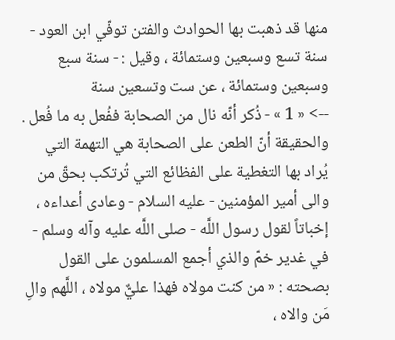منها قد ذهبت بها الحوادث والفتن توفّي ابن العود - سنة تسع وسبعين وستمائة ، وقيل : - سنة سبع وسبعين وستمائة ، عن ست وتسعين سنة
--> « 1 » - ذُكر أنّه نال من الصحابة ففُعل به ما فُعل . والحقيقة أنّ الطعن على الصحابة هي التهمة التي يُراد بها التغطية على الفظائع التي تُرتكب بحقّ من والى أمير المؤمنين - عليه السلام - وعادى أعداءه ، إخباتاً لقول رسول اللَّه - صلى اللَّه عليه وآله وسلم - في غدير خمّ والذي أجمع المسلمون على القول بصحته : « من كنت مولاه فهذا عليٌّ مولاه ، اللَّهم والِ مَن والاه ،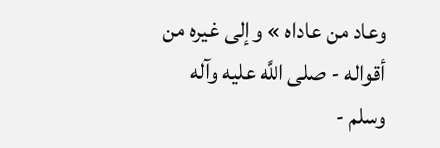وعاد من عاداه » وإلى غيره من أقواله - صلى اللَّه عليه وآله وسلم -